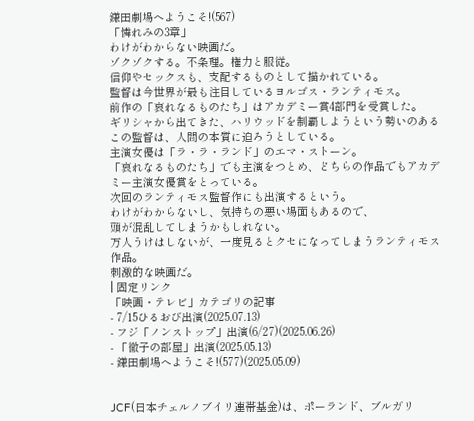鎌田劇場へようこそ!(567)
「憐れみの3章」
わけがわからない映画だ。
ゾクゾクする。不条理。権力と服従。
信仰やセックスも、支配するものとして描かれている。
監督は今世界が最も注目しているヨルゴス・ランティモス。
前作の「哀れなるものたち」はアカデミー賞4部門を受賞した。
ギリシャから出てきた、ハリウッドを制覇しようという勢いのあるこの監督は、人間の本質に迫ろうとしている。
主演女優は「ラ・ラ・ランド」のエマ・ストーン。
「哀れなるものたち」でも主演をつとめ、どちらの作品でもアカデミー主演女優賞をとっている。
次回のランティモス監督作にも出演するという。
わけがわからないし、気持ちの悪い場面もあるので、
頭が混乱してしまうかもしれない。
万人うけはしないが、一度見るとクセになってしまうランティモス作品。
刺激的な映画だ。
| 固定リンク
「映画・テレビ」カテゴリの記事
- 7/15ひるおび出演(2025.07.13)
- フジ「ノンストップ」出演(6/27)(2025.06.26)
- 「徹子の部屋」出演(2025.05.13)
- 鎌田劇場へようこそ!(577)(2025.05.09)


JCF(日本チェルノブイリ連帯基金)は、ポーランド、ブルガリ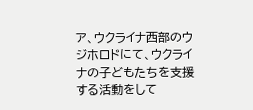ア、ウクライナ西部のウジホロドにて、ウクライナの子どもたちを支援する活動をして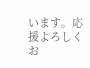います。応援よろしくお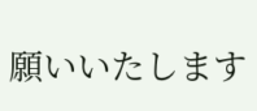願いいたします